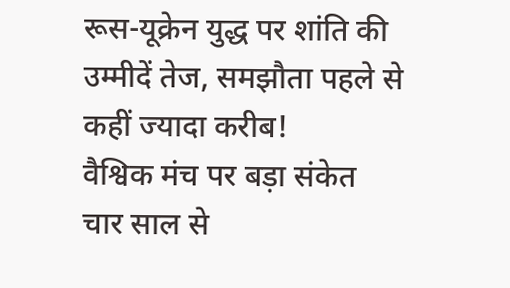रूस-यूक्रेन युद्ध पर शांति की उम्मीदें तेज, समझौता पहले से कहीं ज्यादा करीब!
वैश्विक मंच पर बड़ा संकेत
चार साल से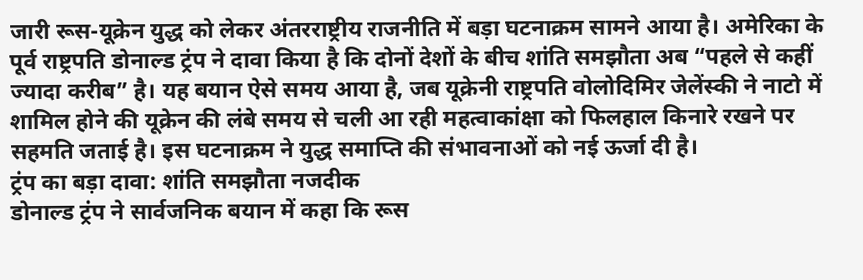जारी रूस-यूक्रेन युद्ध को लेकर अंतरराष्ट्रीय राजनीति में बड़ा घटनाक्रम सामने आया है। अमेरिका के पूर्व राष्ट्रपति डोनाल्ड ट्रंप ने दावा किया है कि दोनों देशों के बीच शांति समझौता अब “पहले से कहीं ज्यादा करीब” है। यह बयान ऐसे समय आया है, जब यूक्रेनी राष्ट्रपति वोलोदिमिर जेलेंस्की ने नाटो में शामिल होने की यूक्रेन की लंबे समय से चली आ रही महत्वाकांक्षा को फिलहाल किनारे रखने पर सहमति जताई है। इस घटनाक्रम ने युद्ध समाप्ति की संभावनाओं को नई ऊर्जा दी है।
ट्रंप का बड़ा दावा: शांति समझौता नजदीक
डोनाल्ड ट्रंप ने सार्वजनिक बयान में कहा कि रूस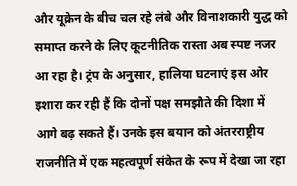और यूक्रेन के बीच चल रहे लंबे और विनाशकारी युद्ध को समाप्त करने के लिए कूटनीतिक रास्ता अब स्पष्ट नजर आ रहा है। ट्रंप के अनुसार, हालिया घटनाएं इस ओर इशारा कर रही हैं कि दोनों पक्ष समझौते की दिशा में आगे बढ़ सकते हैं। उनके इस बयान को अंतरराष्ट्रीय राजनीति में एक महत्वपूर्ण संकेत के रूप में देखा जा रहा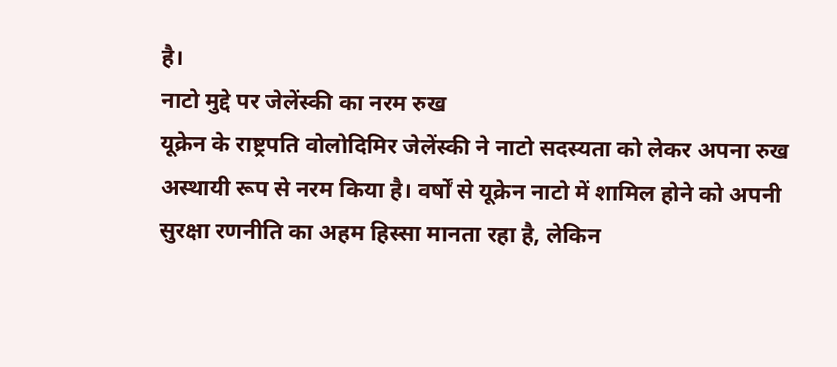है।
नाटो मुद्दे पर जेलेंस्की का नरम रुख
यूक्रेन के राष्ट्रपति वोलोदिमिर जेलेंस्की ने नाटो सदस्यता को लेकर अपना रुख अस्थायी रूप से नरम किया है। वर्षों से यूक्रेन नाटो में शामिल होने को अपनी सुरक्षा रणनीति का अहम हिस्सा मानता रहा है, लेकिन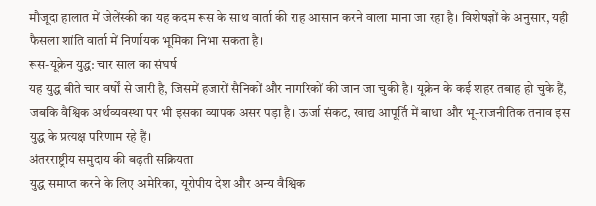मौजूदा हालात में जेलेंस्की का यह कदम रूस के साथ वार्ता की राह आसान करने वाला माना जा रहा है। विशेषज्ञों के अनुसार, यही फैसला शांति वार्ता में निर्णायक भूमिका निभा सकता है।
रूस-यूक्रेन युद्ध: चार साल का संघर्ष
यह युद्ध बीते चार वर्षों से जारी है, जिसमें हजारों सैनिकों और नागरिकों की जान जा चुकी है। यूक्रेन के कई शहर तबाह हो चुके हैं, जबकि वैश्विक अर्थव्यवस्था पर भी इसका व्यापक असर पड़ा है। ऊर्जा संकट, खाद्य आपूर्ति में बाधा और भू-राजनीतिक तनाव इस युद्ध के प्रत्यक्ष परिणाम रहे हैं।
अंतरराष्ट्रीय समुदाय की बढ़ती सक्रियता
युद्ध समाप्त करने के लिए अमेरिका, यूरोपीय देश और अन्य वैश्विक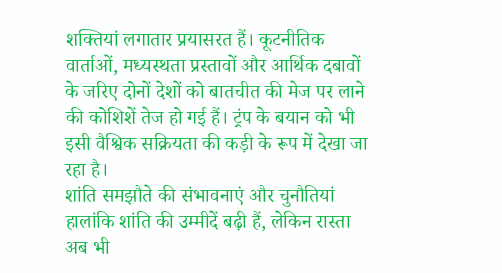शक्तियां लगातार प्रयासरत हैं। कूटनीतिक वार्ताओं, मध्यस्थता प्रस्तावों और आर्थिक दबावों के जरिए दोनों देशों को बातचीत की मेज पर लाने की कोशिशें तेज हो गई हैं। ट्रंप के बयान को भी इसी वैश्विक सक्रियता की कड़ी के रूप में देखा जा रहा है।
शांति समझौते की संभावनाएं और चुनौतियां
हालांकि शांति की उम्मीदें बढ़ी हैं, लेकिन रास्ता अब भी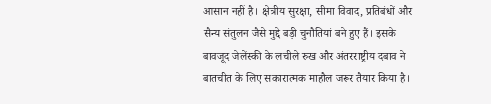आसान नहीं है। क्षेत्रीय सुरक्षा, सीमा विवाद, प्रतिबंधों और सैन्य संतुलन जैसे मुद्दे बड़ी चुनौतियां बने हुए हैं। इसके बावजूद जेलेंस्की के लचीले रुख और अंतरराष्ट्रीय दबाव ने बातचीत के लिए सकारात्मक माहौल जरूर तैयार किया है।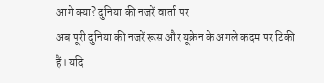आगे क्या? दुनिया की नजरें वार्ता पर
अब पूरी दुनिया की नजरें रूस और यूक्रेन के अगले कदम पर टिकी हैं। यदि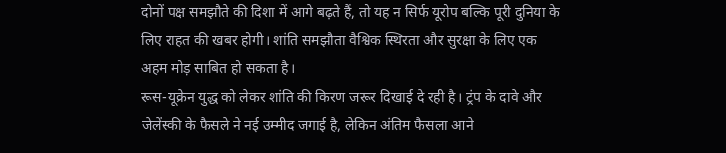दोनों पक्ष समझौते की दिशा में आगे बढ़ते हैं, तो यह न सिर्फ यूरोप बल्कि पूरी दुनिया के लिए राहत की खबर होगी। शांति समझौता वैश्विक स्थिरता और सुरक्षा के लिए एक अहम मोड़ साबित हो सकता है।
रूस-यूक्रेन युद्ध को लेकर शांति की किरण जरूर दिखाई दे रही है। ट्रंप के दावे और जेलेंस्की के फैसले ने नई उम्मीद जगाई है, लेकिन अंतिम फैसला आने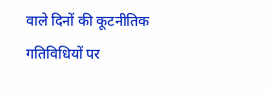वाले दिनों की कूटनीतिक गतिविधियों पर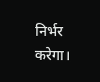निर्भर करेगा।